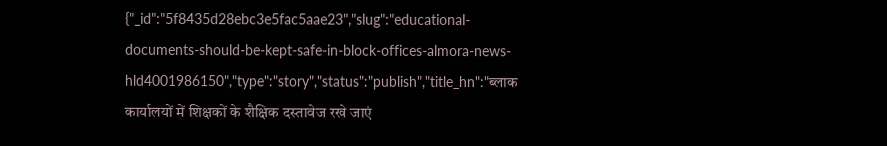{"_id":"5f8435d28ebc3e5fac5aae23","slug":"educational-documents-should-be-kept-safe-in-block-offices-almora-news-hld4001986150","type":"story","status":"publish","title_hn":"ब्लाक कार्यालयों में शिक्षकों के शैक्षिक दस्तावेज रखे जाएं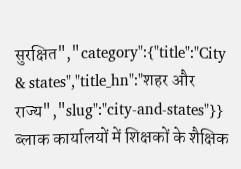सुरक्षित","category":{"title":"City & states","title_hn":"शहर और राज्य","slug":"city-and-states"}}
ब्लाक कार्यालयों में शिक्षकों के शैक्षिक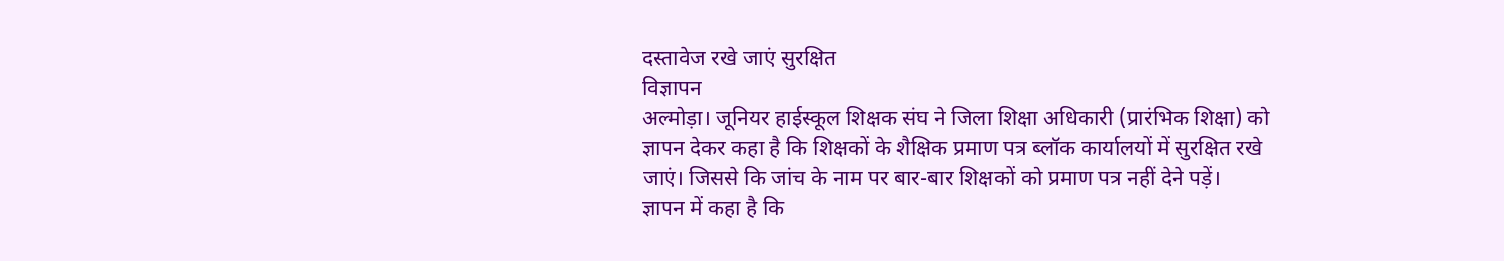दस्तावेज रखे जाएं सुरक्षित
विज्ञापन
अल्मोड़ा। जूनियर हाईस्कूल शिक्षक संघ ने जिला शिक्षा अधिकारी (प्रारंभिक शिक्षा) को ज्ञापन देकर कहा है कि शिक्षकों के शैक्षिक प्रमाण पत्र ब्लॉक कार्यालयों में सुरक्षित रखे जाएं। जिससे कि जांच के नाम पर बार-बार शिक्षकों को प्रमाण पत्र नहीं देने पड़ें।
ज्ञापन में कहा है कि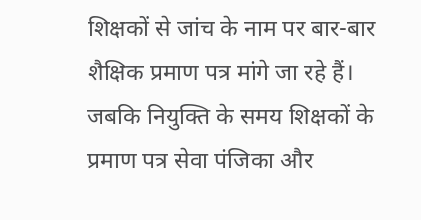शिक्षकों से जांच के नाम पर बार-बार शैक्षिक प्रमाण पत्र मांगे जा रहे हैं। जबकि नियुक्ति के समय शिक्षकों के प्रमाण पत्र सेवा पंजिका और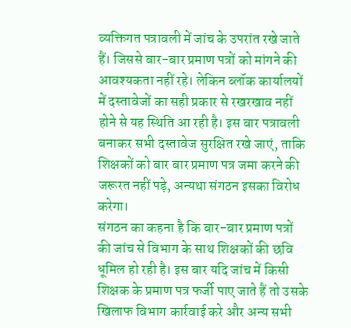व्यक्तिगत पत्रावली में जांच के उपरांत रखे जाते हैं। जिससे बार-बार प्रमाण पत्रों को मांगने की आवश्यकता नहीं रहे। लेकिन ब्लॉक कार्यालयों में दस्तावेजों का सही प्रकार से रखरखाव नहीं होने से यह स्थिति आ रही है। इस बार पत्रावली बनाकर सभी दस्तावेज सुरक्षित रखे जाएं, ताकि शिक्षकों को बार बार प्रमाण पत्र जमा करने की जरूरत नहीं पड़े, अन्यथा संगठन इसका विरोध करेगा।
संगठन का कहना है कि बार-बार प्रमाण पत्रों की जांच से विभाग के साथ शिक्षकों की छवि धूमिल हो रही है। इस बार यदि जांच में किसी शिक्षक के प्रमाण पत्र फर्जी पाए जाते हैं तो उसके खिलाफ विभाग कार्रवाई करे और अन्य सभी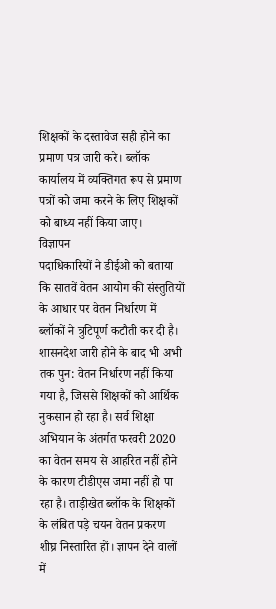शिक्षकों के दस्तावेज सही होने का प्रमाण पत्र जारी करे। ब्लॉक कार्यालय में व्यक्तिगत रूप से प्रमाण पत्रों को जमा करने के लिए शिक्षकों को बाध्य नहीं किया जाए।
विज्ञापन
पदाधिकारियों ने डीईओ को बताया कि सातवें वेतन आयोग की संस्तुतियों के आधार पर वेतन निर्धारण में ब्लॉकों ने त्रुटिपूर्ण कटौती कर दी है। शासनदेश जारी होने के बाद भी अभी तक पुन: वेतन निर्धारण नहीं किया गया है, जिससे शिक्षकों को आर्थिक नुकसान हो रहा है। सर्व शिक्षा अभियान के अंतर्गत फरवरी 2020 का वेतन समय से आहरित नहीं होने के कारण टीडीएस जमा नहीं हो पा रहा है। ताड़ीखेत ब्लॉक के शिक्षकों के लंबित पड़े चयन वेतन प्रकरण शीघ्र निस्तारित हों। ज्ञापन देने वालों में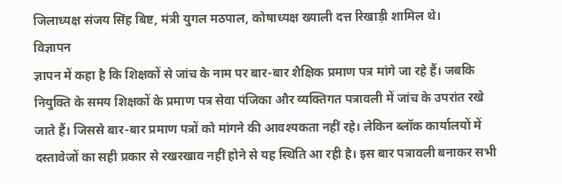जिलाध्यक्ष संजय सिंह बिष्ट, मंत्री युगल मठपाल, कोषाध्यक्ष ख्याली दत्त रिखाड़ी शामिल थे।
विज्ञापन
ज्ञापन में कहा है कि शिक्षकों से जांच के नाम पर बार-बार शैक्षिक प्रमाण पत्र मांगे जा रहे हैं। जबकि नियुक्ति के समय शिक्षकों के प्रमाण पत्र सेवा पंजिका और व्यक्तिगत पत्रावली में जांच के उपरांत रखे जाते हैं। जिससे बार-बार प्रमाण पत्रों को मांगने की आवश्यकता नहीं रहे। लेकिन ब्लॉक कार्यालयों में दस्तावेजों का सही प्रकार से रखरखाव नहीं होने से यह स्थिति आ रही है। इस बार पत्रावली बनाकर सभी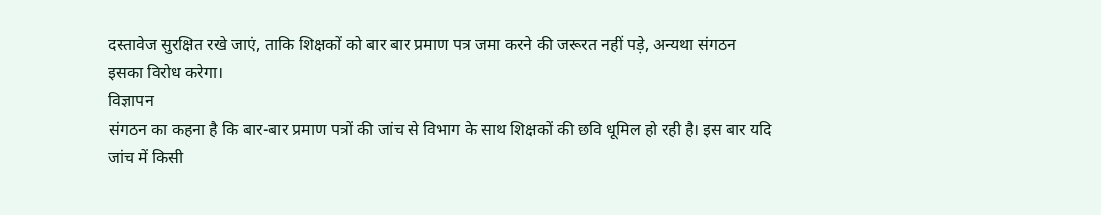दस्तावेज सुरक्षित रखे जाएं, ताकि शिक्षकों को बार बार प्रमाण पत्र जमा करने की जरूरत नहीं पड़े, अन्यथा संगठन इसका विरोध करेगा।
विज्ञापन
संगठन का कहना है कि बार-बार प्रमाण पत्रों की जांच से विभाग के साथ शिक्षकों की छवि धूमिल हो रही है। इस बार यदि जांच में किसी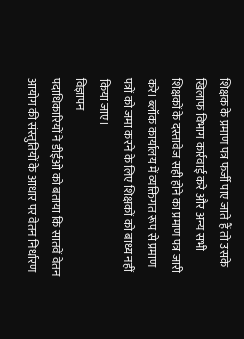शिक्षक के प्रमाण पत्र फर्जी पाए जाते हैं तो उसके खिलाफ विभाग कार्रवाई करे और अन्य सभी शिक्षकों के दस्तावेज सही होने का प्रमाण पत्र जारी करे। ब्लॉक कार्यालय में व्यक्तिगत रूप से प्रमाण पत्रों को जमा करने के लिए शिक्षकों को बाध्य नहीं किया जाए।
विज्ञापन
पदाधिकारियों ने डीईओ को बताया कि सातवें वेतन आयोग की संस्तुतियों के आधार पर वेतन निर्धारण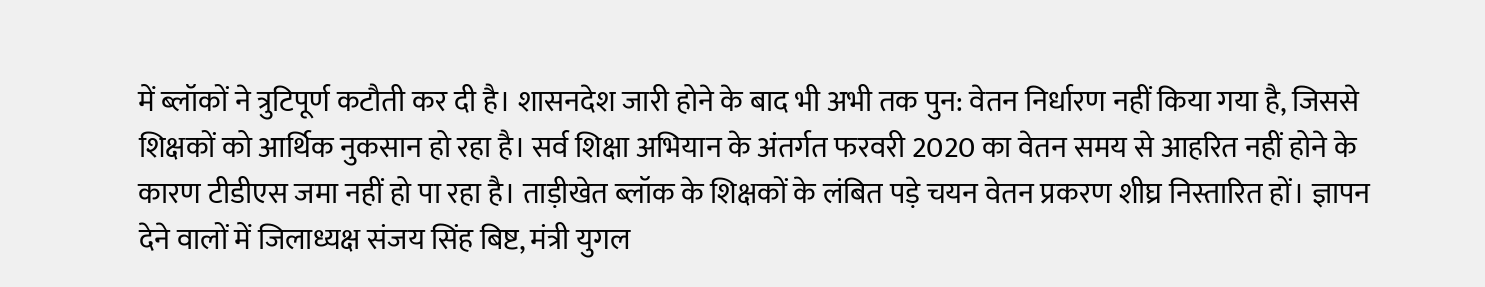में ब्लॉकों ने त्रुटिपूर्ण कटौती कर दी है। शासनदेश जारी होने के बाद भी अभी तक पुन: वेतन निर्धारण नहीं किया गया है, जिससे शिक्षकों को आर्थिक नुकसान हो रहा है। सर्व शिक्षा अभियान के अंतर्गत फरवरी 2020 का वेतन समय से आहरित नहीं होने के कारण टीडीएस जमा नहीं हो पा रहा है। ताड़ीखेत ब्लॉक के शिक्षकों के लंबित पड़े चयन वेतन प्रकरण शीघ्र निस्तारित हों। ज्ञापन देने वालों में जिलाध्यक्ष संजय सिंह बिष्ट, मंत्री युगल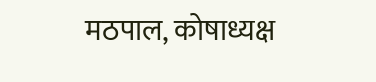मठपाल, कोषाध्यक्ष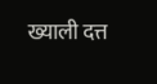ख्याली दत्त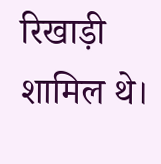रिखाड़ी शामिल थे।